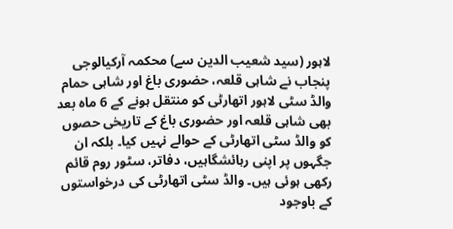لاہور (سید شعیب الدین سے) محکمہ آرکیالوجی پنجاب نے شاہی قلعہ، حضوری باغ اور شاہی حمام والڈ سٹی لاہور اتھارٹی کو منتقل ہونے کے 6 ماہ بعد بھی شاہی قلعہ اور حضوری باغ کے تاریخی حصوں کو والڈ سٹی اتھارٹی کے حوالے نہیں کیا۔ بلکہ ان جگہوں پر اپنی رہائشگاہیں، دفاتر، سٹور روم قائم رکھی ہوئی ہیں۔ والڈ سٹی اتھارٹی کی درخواستوں کے باوجود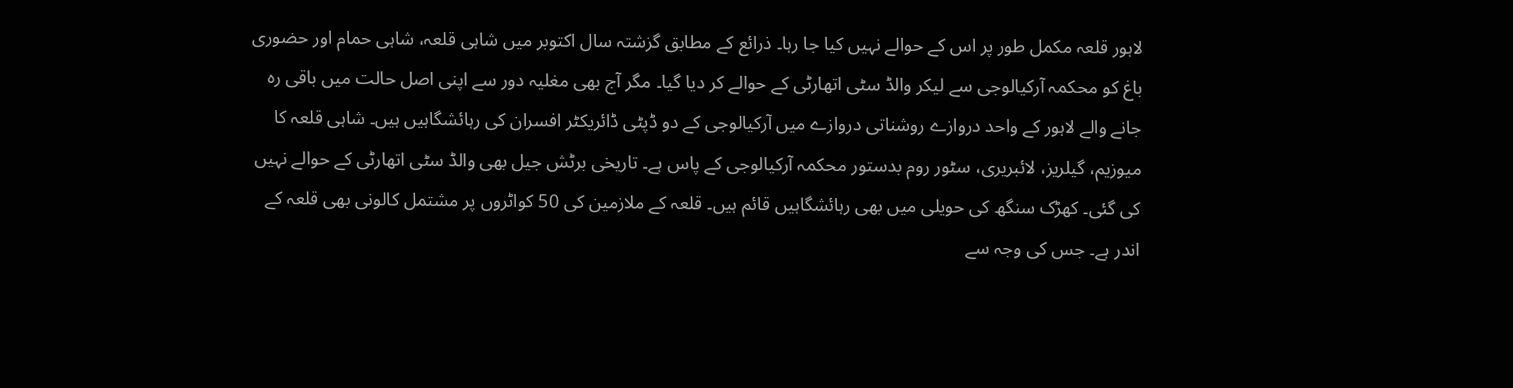لاہور قلعہ مکمل طور پر اس کے حوالے نہیں کیا جا رہا۔ ذرائع کے مطابق گزشتہ سال اکتوبر میں شاہی قلعہ، شاہی حمام اور حضوری باغ کو محکمہ آرکیالوجی سے لیکر والڈ سٹی اتھارٹی کے حوالے کر دیا گیا۔ مگر آج بھی مغلیہ دور سے اپنی اصل حالت میں باقی رہ جانے والے لاہور کے واحد دروازے روشناتی دروازے میں آرکیالوجی کے دو ڈپٹی ڈائریکٹر افسران کی رہائشگاہیں ہیں۔ شاہی قلعہ کا میوزیم، گیلریز، لائبریری، سٹور روم بدستور محکمہ آرکیالوجی کے پاس ہے۔ تاریخی برٹش جیل بھی والڈ سٹی اتھارٹی کے حوالے نہیں کی گئی۔ کھڑک سنگھ کی حویلی میں بھی رہائشگاہیں قائم ہیں۔ قلعہ کے ملازمین کی 50 کواٹروں پر مشتمل کالونی بھی قلعہ کے اندر ہے۔ جس کی وجہ سے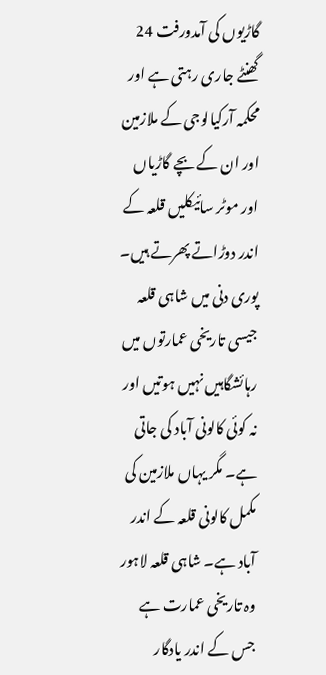گاڑیوں کی آمدورفت 24 گھنٹے جاری رہتی ہے اور محکمہ آرکیالوجی کے ملازمین اور ان کے بچے گاڑیاں اور موٹر سائیکلیں قلعہ کے اندر دوڑاتے پھرتے ہیں۔ پوری دنی میں شاہی قلعہ جیسی تاریخی عمارتوں میں رہائشگاہیں نہیں ہوتیں اور نہ کوئی کالونی آباد کی جاتی ہے۔ مگر یہاں ملازمین کی مکمل کالونی قلعہ کے اندر آباد ہے۔ شاہی قلعہ لاہور وہ تاریخی عمارت ہے جس کے اندر یادگار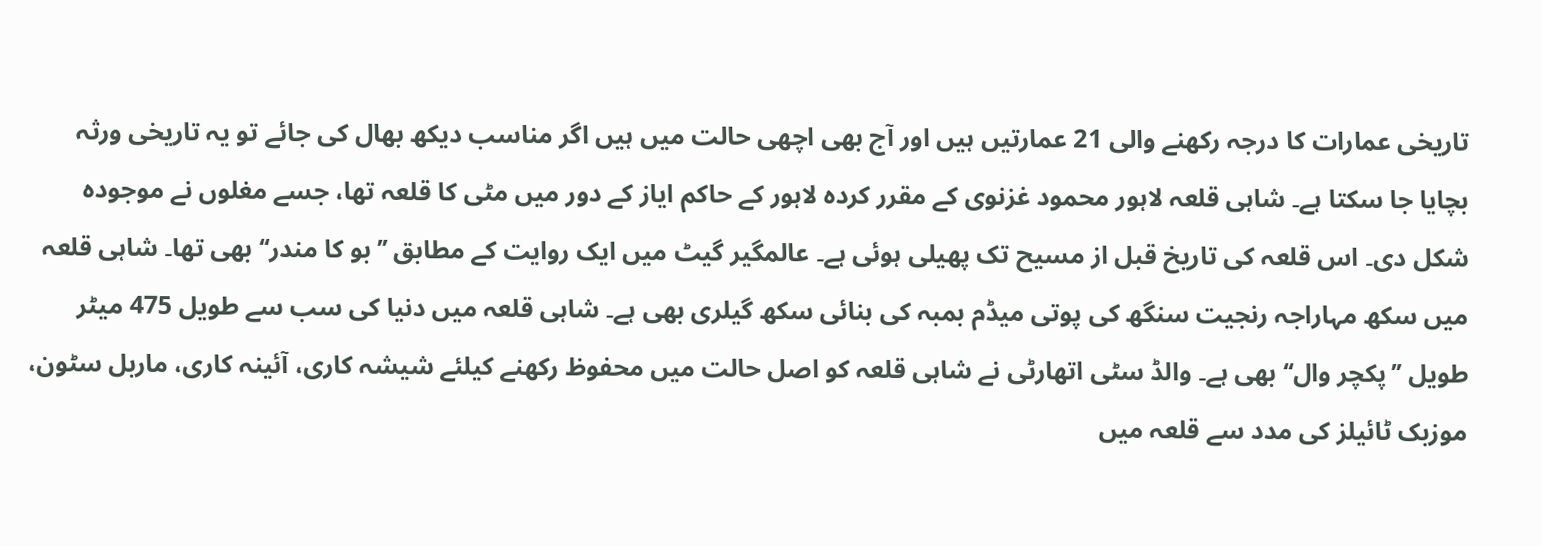تاریخی عمارات کا درجہ رکھنے والی 21 عمارتیں ہیں اور آج بھی اچھی حالت میں ہیں اگر مناسب دیکھ بھال کی جائے تو یہ تاریخی ورثہ بچایا جا سکتا ہے۔ شاہی قلعہ لاہور محمود غزنوی کے مقرر کردہ لاہور کے حاکم ایاز کے دور میں مٹی کا قلعہ تھا، جسے مغلوں نے موجودہ شکل دی۔ اس قلعہ کی تاریخ قبل از مسیح تک پھیلی ہوئی ہے۔ عالمگیر گیٹ میں ایک روایت کے مطابق ’’بو کا مندر‘‘ بھی تھا۔ شاہی قلعہ میں سکھ مہاراجہ رنجیت سنگھ کی پوتی میڈم بمبہ کی بنائی سکھ گیلری بھی ہے۔ شاہی قلعہ میں دنیا کی سب سے طویل 475 میٹر طویل ’’پکچر وال‘‘ بھی ہے۔ والڈ سٹی اتھارٹی نے شاہی قلعہ کو اصل حالت میں محفوظ رکھنے کیلئے شیشہ کاری، آئینہ کاری، ماربل سٹون، موزبک ٹائیلز کی مدد سے قلعہ میں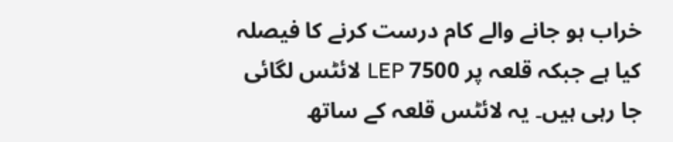خراب ہو جانے والے کام درست کرنے کا فیصلہ کیا ہے جبکہ قلعہ پر 7500 LEP لائٹس لگائی جا رہی ہیں۔ یہ لائٹس قلعہ کے ساتھ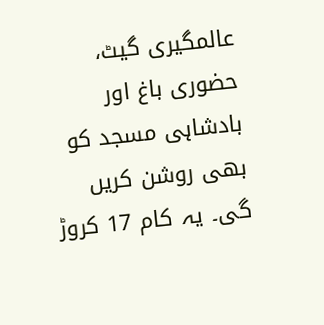عالمگیری گیٹ، حضوری باغ اور بادشاہی مسجد کو بھی روشن کریں گی۔ یہ کام 17 کروڑ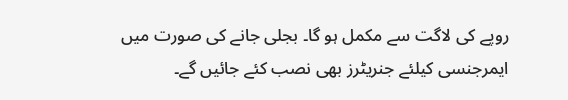روپے کی لاگت سے مکمل ہو گا۔ بجلی جانے کی صورت میں ایمرجنسی کیلئے جنریٹرز بھی نصب کئے جائیں گے۔